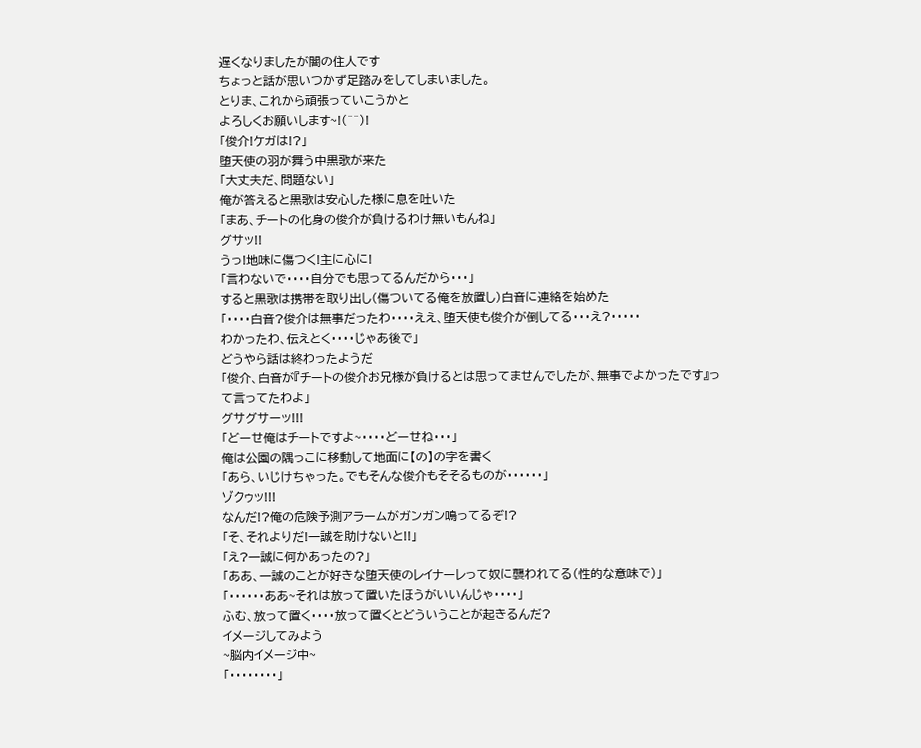遅くなりましたが闇の住人です
ちょっと話が思いつかず足踏みをしてしまいました。
とりま、これから頑張っていこうかと
よろしくお願いします~!(^^)!
「俊介!ケガは!?」
堕天使の羽が舞う中黒歌が来た
「大丈夫だ、問題ない」
俺が答えると黒歌は安心した様に息を吐いた
「まあ、チートの化身の俊介が負けるわけ無いもんね」
グサッ!!
うっ!地味に傷つく!主に心に!
「言わないで・・・・自分でも思ってるんだから・・・」
すると黒歌は携帯を取り出し(傷ついてる俺を放置し)白音に連絡を始めた
「・・・・白音?俊介は無事だったわ・・・・ええ、堕天使も俊介が倒してる・・・え?・・・・・
わかったわ、伝えとく・・・・じゃあ後で」
どうやら話は終わったようだ
「俊介、白音が『チートの俊介お兄様が負けるとは思ってませんでしたが、無事でよかったです』っ
て言ってたわよ」
グサグサーッ!!!
「どーせ俺はチートですよ~・・・・どーせね・・・」
俺は公園の隅っこに移動して地面に【の】の字を書く
「あら、いじけちゃった。でもそんな俊介もそそるものが・・・・・・」
ゾクゥッ!!!
なんだ!?俺の危険予測アラームがガンガン鳴ってるぞ!?
「そ、それよりだ!一誠を助けないと!!」
「え?一誠に何かあったの?」
「ああ、一誠のことが好きな堕天使のレイナーレって奴に襲われてる(性的な意味で)」
「・・・・・・ああ~それは放って置いたほうがいいんじゃ・・・・」
ふむ、放って置く・・・・放って置くとどういうことが起きるんだ?
イメージしてみよう
~脳内イメージ中~
「・・・・・・・・」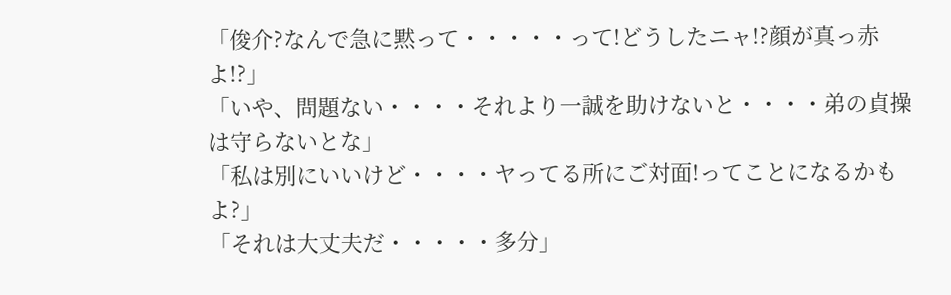「俊介?なんで急に黙って・・・・・って!どうしたニャ!?顔が真っ赤よ!?」
「いや、問題ない・・・・それより一誠を助けないと・・・・弟の貞操は守らないとな」
「私は別にいいけど・・・・ヤってる所にご対面!ってことになるかもよ?」
「それは大丈夫だ・・・・・多分」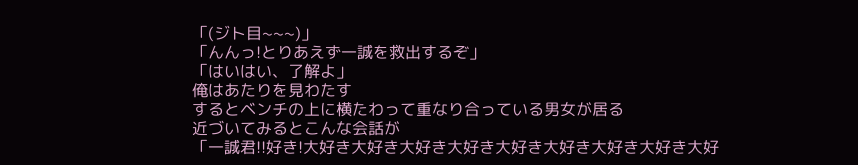「(ジト目~~~)」
「んんっ!とりあえず一誠を救出するぞ」
「はいはい、了解よ」
俺はあたりを見わたす
するとベンチの上に横たわって重なり合っている男女が居る
近づいてみるとこんな会話が
「一誠君!!好き!大好き大好き大好き大好き大好き大好き大好き大好き大好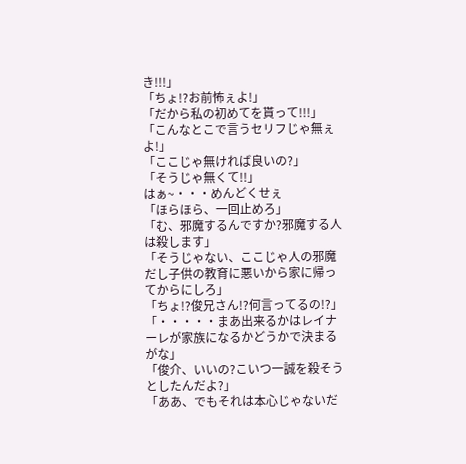き!!!」
「ちょ!?お前怖ぇよ!」
「だから私の初めてを貰って!!!」
「こんなとこで言うセリフじゃ無ぇよ!」
「ここじゃ無ければ良いの?」
「そうじゃ無くて!!」
はぁ~・・・めんどくせぇ
「ほらほら、一回止めろ」
「む、邪魔するんですか?邪魔する人は殺します」
「そうじゃない、ここじゃ人の邪魔だし子供の教育に悪いから家に帰ってからにしろ」
「ちょ!?俊兄さん!?何言ってるの!?」
「・・・・・まあ出来るかはレイナーレが家族になるかどうかで決まるがな」
「俊介、いいの?こいつ一誠を殺そうとしたんだよ?」
「ああ、でもそれは本心じゃないだ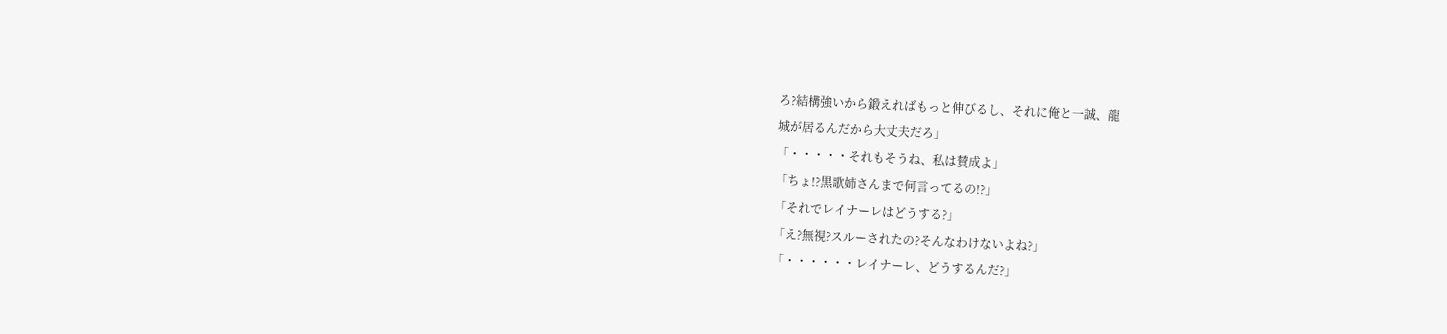ろ?結構強いから鍛えればもっと伸びるし、それに俺と一誠、龍
城が居るんだから大丈夫だろ」
「・・・・・それもそうね、私は賛成よ」
「ちょ!?黒歌姉さんまで何言ってるの!?」
「それでレイナーレはどうする?」
「え?無視?スルーされたの?そんなわけないよね?」
「・・・・・・レイナーレ、どうするんだ?」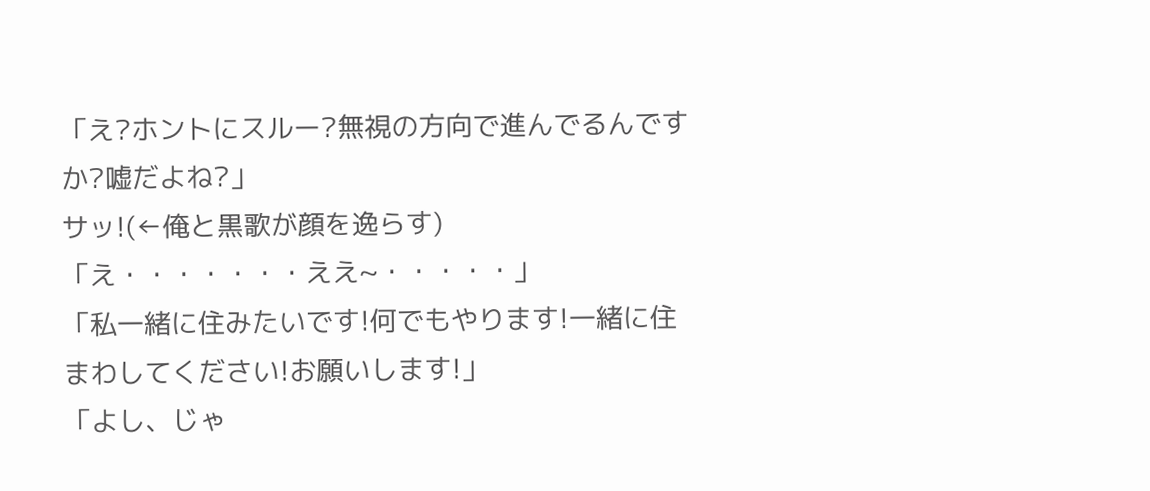「え?ホントにスルー?無視の方向で進んでるんですか?嘘だよね?」
サッ!(←俺と黒歌が顔を逸らす)
「え・・・・・・・ええ~・・・・・」
「私一緒に住みたいです!何でもやります!一緒に住まわしてください!お願いします!」
「よし、じゃ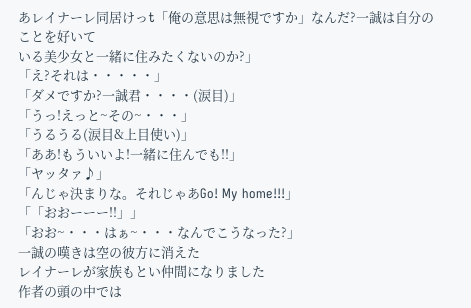あレイナーレ同居けっt「俺の意思は無視ですか」なんだ?一誠は自分のことを好いて
いる美少女と一緒に住みたくないのか?」
「え?それは・・・・・」
「ダメですか?一誠君・・・・(涙目)」
「うっ!えっと~その~・・・」
「うるうる(涙目&上目使い)」
「ああ!もういいよ!一緒に住んでも!!」
「ヤッタァ♪」
「んじゃ決まりな。それじゃあGo! My home!!!」
「「おおーーー!!」」
「おお~・・・はぁ~・・・なんでこうなった?」
一誠の嘆きは空の彼方に消えた
レイナーレが家族もとい仲間になりました
作者の頭の中では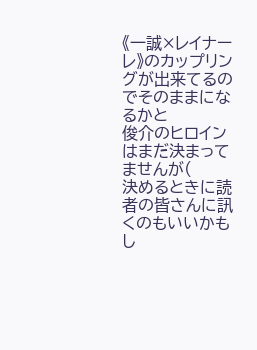《一誠×レイナーレ》のカップリングが出来てるのでそのままになるかと
俊介のヒロインはまだ決まってませんが(
決めるときに読者の皆さんに訊くのもいいかもし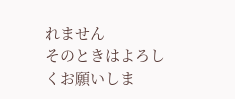れません
そのときはよろしくお願いしま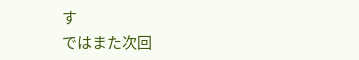す
ではまた次回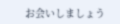お会いしましょう